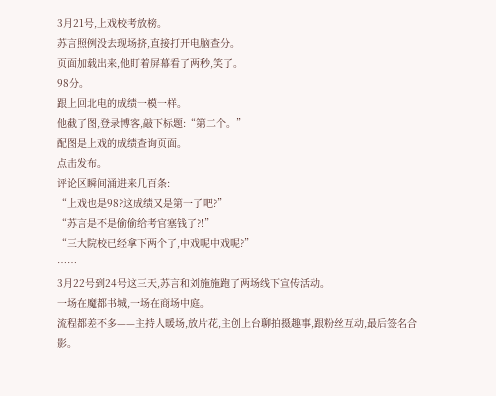3月21号,上戏校考放榜。
苏言照例没去现场挤,直接打开电脑查分。
页面加载出来,他盯着屏幕看了两秒,笑了。
98分。
跟上回北电的成绩一模一样。
他截了图,登录博客,敲下标题:“第二个。”
配图是上戏的成绩查询页面。
点击发布。
评论区瞬间涌进来几百条:
“上戏也是98?这成绩又是第一了吧?”
“苏言是不是偷偷给考官塞钱了?!”
“三大院校已经拿下两个了,中戏呢中戏呢?”
……
3月22号到24号这三天,苏言和刘施施跑了两场线下宣传活动。
一场在魔都书城,一场在商场中庭。
流程都差不多——主持人暖场,放片花,主创上台聊拍摄趣事,跟粉丝互动,最后签名合影。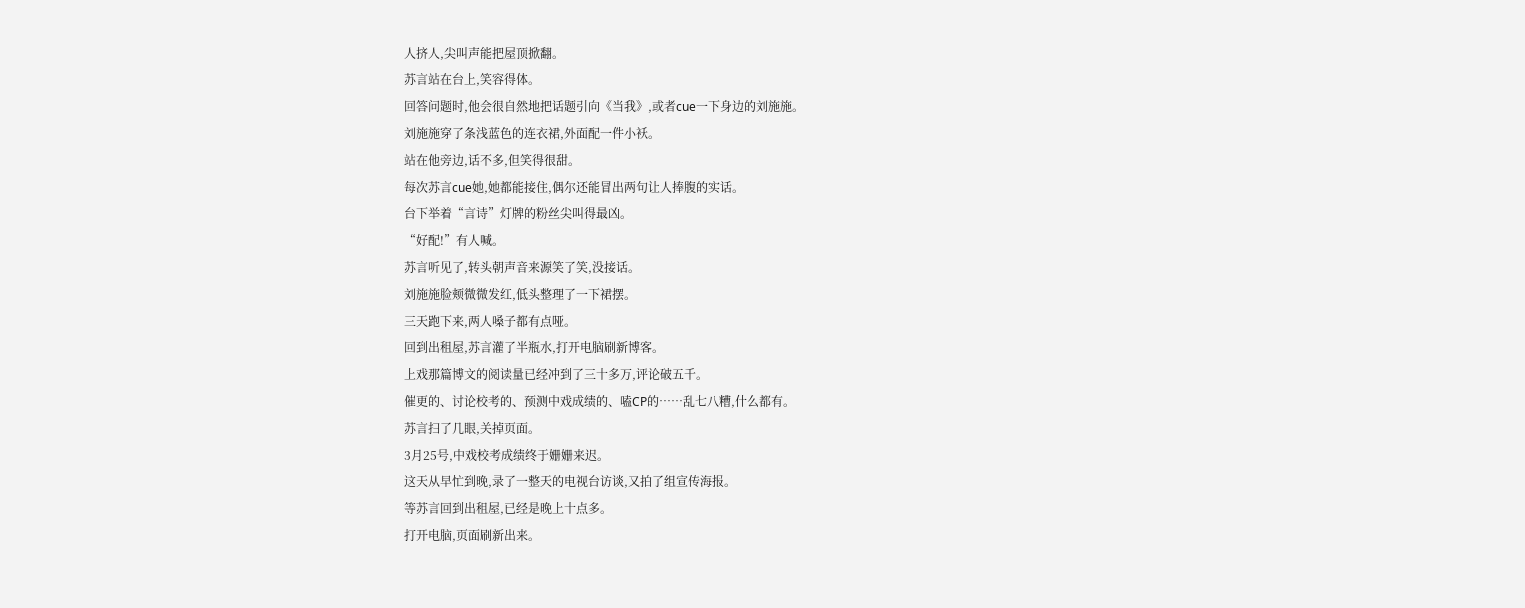人挤人,尖叫声能把屋顶掀翻。
苏言站在台上,笑容得体。
回答问题时,他会很自然地把话题引向《当我》,或者cue一下身边的刘施施。
刘施施穿了条浅蓝色的连衣裙,外面配一件小袄。
站在他旁边,话不多,但笑得很甜。
每次苏言cue她,她都能接住,偶尔还能冒出两句让人捧腹的实话。
台下举着“言诗”灯牌的粉丝尖叫得最凶。
“好配!”有人喊。
苏言听见了,转头朝声音来源笑了笑,没接话。
刘施施脸颊微微发红,低头整理了一下裙摆。
三天跑下来,两人嗓子都有点哑。
回到出租屋,苏言灌了半瓶水,打开电脑刷新博客。
上戏那篇博文的阅读量已经冲到了三十多万,评论破五千。
催更的、讨论校考的、预测中戏成绩的、嗑CP的……乱七八糟,什么都有。
苏言扫了几眼,关掉页面。
3月25号,中戏校考成绩终于姗姗来迟。
这天从早忙到晚,录了一整天的电视台访谈,又拍了组宣传海报。
等苏言回到出租屋,已经是晚上十点多。
打开电脑,页面刷新出来。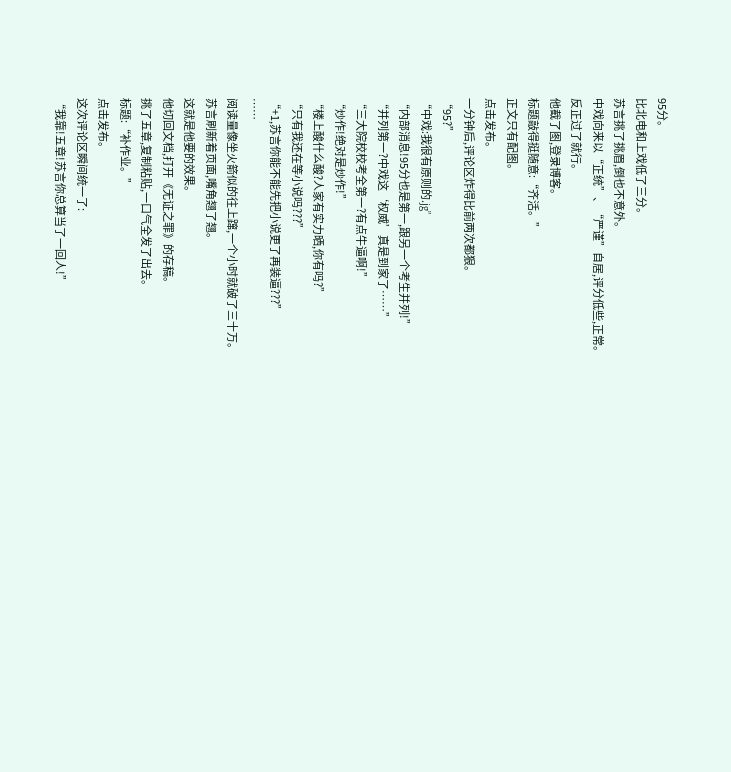95分。
比北电和上戏低了三分。
苏言挑了挑眉,倒也不意外。
中戏向来以“正统”、“严谨”自居,评分低些,正常。
反正过了就行。
他截了图,登录博客。
标题敲得挺随意:“齐活。”
正文只有配图。
点击发布。
一分钟后,评论区炸得比前两次都狠。
“95?”
“中戏:我很有原则的.jg”
“内部消息!95分也是第一,跟另一个考生并列!”
“并列第一?中戏这‘权威’真是到家了……”
“三大院校校考全第一?有点牛逼啊!”
“炒作!绝对是炒作!”
“楼上酸什么酸?人家有实力晒,你有吗?”
“只有我还在等小说吗???”
“+1,苏言你能不能先把小说更了再装逼???”
……
阅读量像坐火箭似的往上蹿,一个小时就破了三十万。
苏言刷新着页面,嘴角翘了翘。
这就是他要的效果。
他切回文档,打开《无证之罪》的存稿。
挑了五章,复制粘贴,一口气全发了出去。
标题:“补作业。”
点击发布。
这次评论区瞬间统一了:
“我靠!五章!苏言你总算当了一回人!”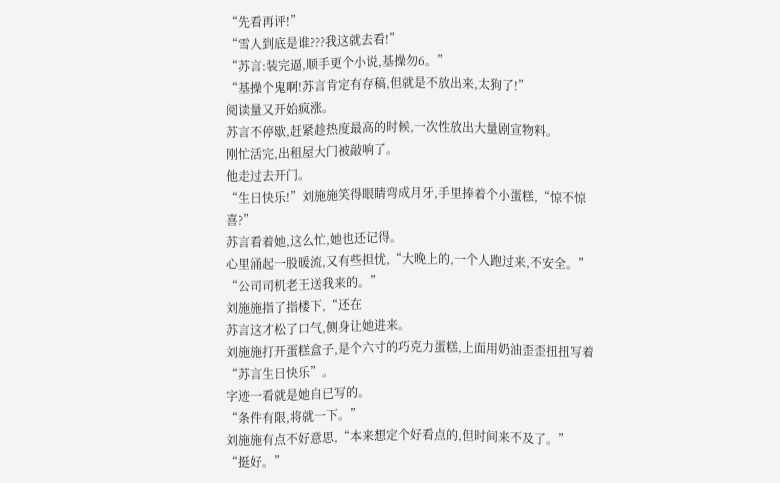“先看再评!”
“雪人到底是谁???我这就去看!”
“苏言:装完逼,顺手更个小说,基操勿6。”
“基操个鬼啊!苏言肯定有存稿,但就是不放出来,太狗了!”
阅读量又开始疯涨。
苏言不停歇,赶紧趁热度最高的时候,一次性放出大量剧宣物料。
刚忙活完,出租屋大门被敲响了。
他走过去开门。
“生日快乐!”刘施施笑得眼睛弯成月牙,手里捧着个小蛋糕,“惊不惊喜?”
苏言看着她,这么忙,她也还记得。
心里涌起一股暖流,又有些担忧,“大晚上的,一个人跑过来,不安全。”
“公司司机老王送我来的。”
刘施施指了指楼下,“还在
苏言这才松了口气,侧身让她进来。
刘施施打开蛋糕盒子,是个六寸的巧克力蛋糕,上面用奶油歪歪扭扭写着“苏言生日快乐”。
字迹一看就是她自已写的。
“条件有限,将就一下。”
刘施施有点不好意思,“本来想定个好看点的,但时间来不及了。”
“挺好。”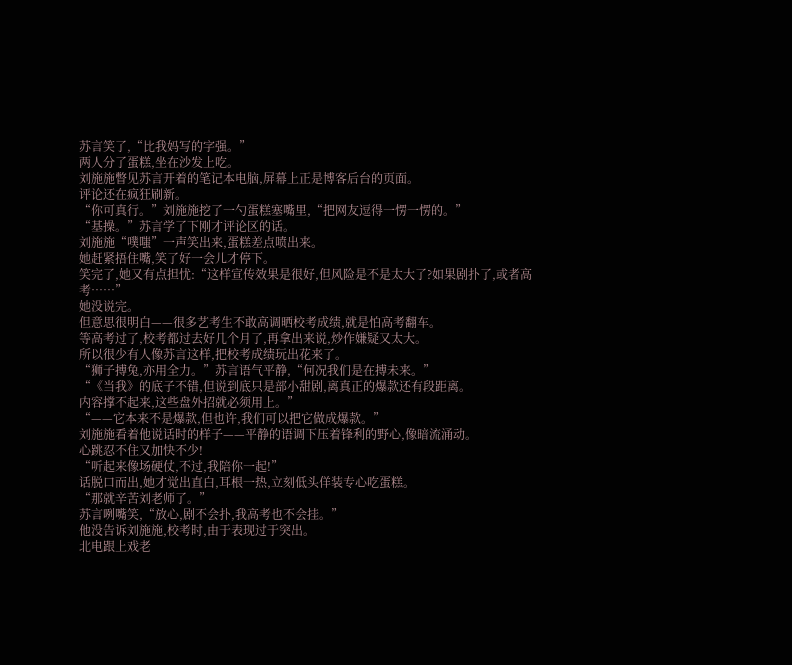苏言笑了,“比我妈写的字强。”
两人分了蛋糕,坐在沙发上吃。
刘施施瞥见苏言开着的笔记本电脑,屏幕上正是博客后台的页面。
评论还在疯狂刷新。
“你可真行。”刘施施挖了一勺蛋糕塞嘴里,“把网友逗得一愣一愣的。”
“基操。”苏言学了下刚才评论区的话。
刘施施“噗嗤”一声笑出来,蛋糕差点喷出来。
她赶紧捂住嘴,笑了好一会儿才停下。
笑完了,她又有点担忧:“这样宣传效果是很好,但风险是不是太大了?如果剧扑了,或者高考……”
她没说完。
但意思很明白——很多艺考生不敢高调晒校考成绩,就是怕高考翻车。
等高考过了,校考都过去好几个月了,再拿出来说,炒作嫌疑又太大。
所以很少有人像苏言这样,把校考成绩玩出花来了。
“狮子搏兔,亦用全力。”苏言语气平静,“何况我们是在搏未来。”
“《当我》的底子不错,但说到底只是部小甜剧,离真正的爆款还有段距离。
内容撑不起来,这些盘外招就必须用上。”
“——它本来不是爆款,但也许,我们可以把它做成爆款。”
刘施施看着他说话时的样子——平静的语调下压着锋利的野心,像暗流涌动。
心跳忍不住又加快不少!
“听起来像场硬仗,不过,我陪你一起!”
话脱口而出,她才觉出直白,耳根一热,立刻低头佯装专心吃蛋糕。
“那就辛苦刘老师了。”
苏言咧嘴笑,“放心,剧不会扑,我高考也不会挂。”
他没告诉刘施施,校考时,由于表现过于突出。
北电跟上戏老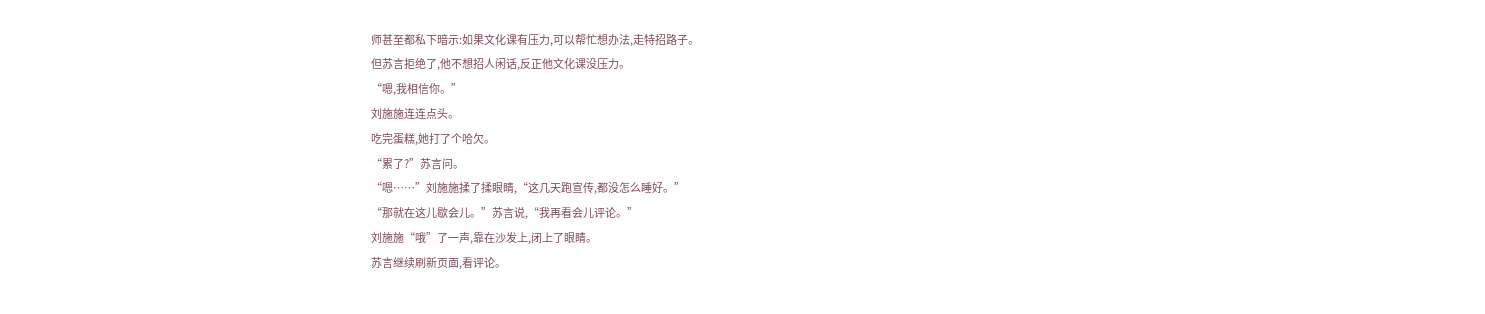师甚至都私下暗示:如果文化课有压力,可以帮忙想办法,走特招路子。
但苏言拒绝了,他不想招人闲话,反正他文化课没压力。
“嗯,我相信你。”
刘施施连连点头。
吃完蛋糕,她打了个哈欠。
“累了?”苏言问。
“嗯……”刘施施揉了揉眼睛,“这几天跑宣传,都没怎么睡好。”
“那就在这儿歇会儿。”苏言说,“我再看会儿评论。”
刘施施“哦”了一声,靠在沙发上,闭上了眼睛。
苏言继续刷新页面,看评论。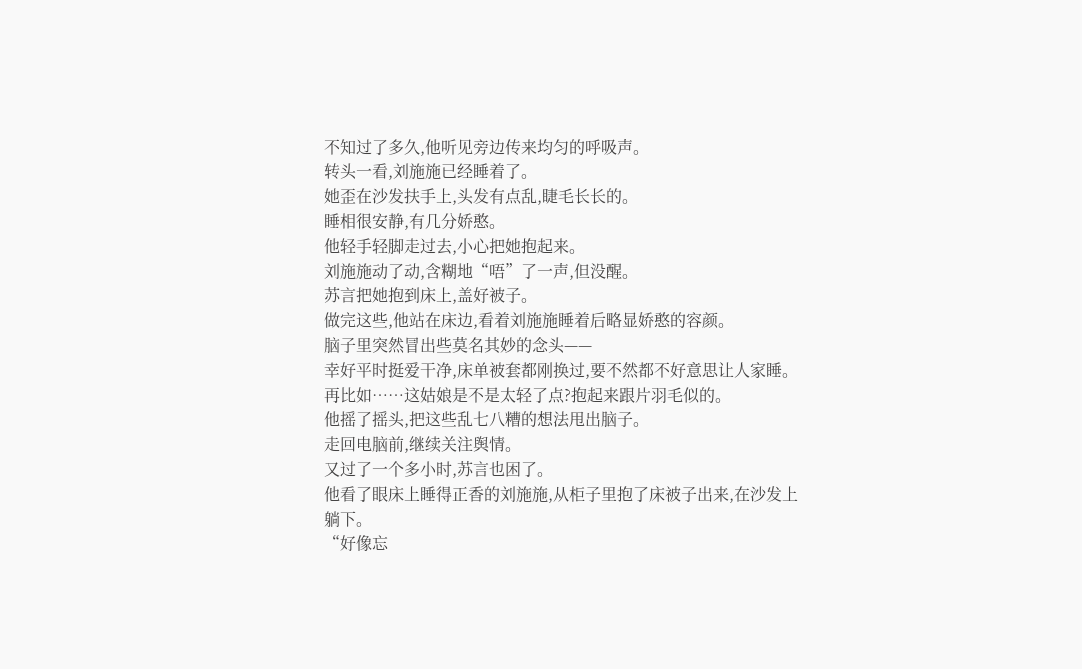不知过了多久,他听见旁边传来均匀的呼吸声。
转头一看,刘施施已经睡着了。
她歪在沙发扶手上,头发有点乱,睫毛长长的。
睡相很安静,有几分娇憨。
他轻手轻脚走过去,小心把她抱起来。
刘施施动了动,含糊地“唔”了一声,但没醒。
苏言把她抱到床上,盖好被子。
做完这些,他站在床边,看着刘施施睡着后略显娇憨的容颜。
脑子里突然冒出些莫名其妙的念头——
幸好平时挺爱干净,床单被套都刚换过,要不然都不好意思让人家睡。
再比如……这姑娘是不是太轻了点?抱起来跟片羽毛似的。
他摇了摇头,把这些乱七八糟的想法甩出脑子。
走回电脑前,继续关注舆情。
又过了一个多小时,苏言也困了。
他看了眼床上睡得正香的刘施施,从柜子里抱了床被子出来,在沙发上躺下。
“好像忘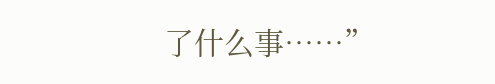了什么事……”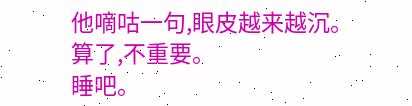他嘀咕一句,眼皮越来越沉。
算了,不重要。
睡吧。